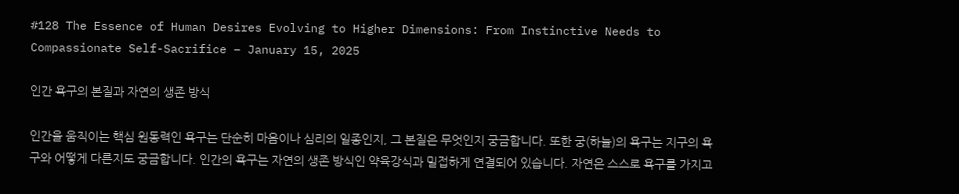#128 The Essence of Human Desires Evolving to Higher Dimensions: From Instinctive Needs to Compassionate Self-Sacrifice – January 15, 2025

인간 욕구의 본질과 자연의 생존 방식

인간을 움직이는 핵심 원동력인 욕구는 단순히 마음이나 심리의 일종인지, 그 본질은 무엇인지 궁금합니다. 또한 궁(하늘)의 욕구는 지구의 욕구와 어떻게 다른지도 궁금합니다. 인간의 욕구는 자연의 생존 방식인 약육강식과 밀접하게 연결되어 있습니다. 자연은 스스로 욕구를 가지고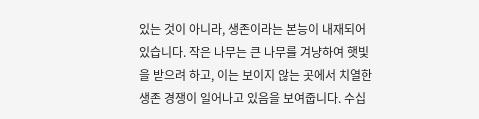있는 것이 아니라, 생존이라는 본능이 내재되어 있습니다. 작은 나무는 큰 나무를 겨냥하여 햇빛을 받으려 하고, 이는 보이지 않는 곳에서 치열한 생존 경쟁이 일어나고 있음을 보여줍니다. 수십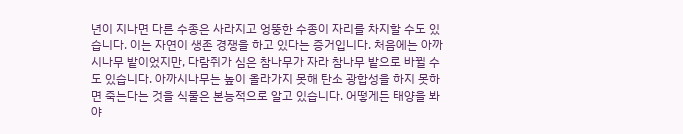년이 지나면 다른 수종은 사라지고 엉뚱한 수종이 자리를 차지할 수도 있습니다. 이는 자연이 생존 경쟁을 하고 있다는 증거입니다. 처음에는 아까시나무 밭이었지만, 다람쥐가 심은 참나무가 자라 참나무 밭으로 바뀔 수도 있습니다. 아까시나무는 높이 올라가지 못해 탄소 광합성을 하지 못하면 죽는다는 것을 식물은 본능적으로 알고 있습니다. 어떻게든 태양을 봐야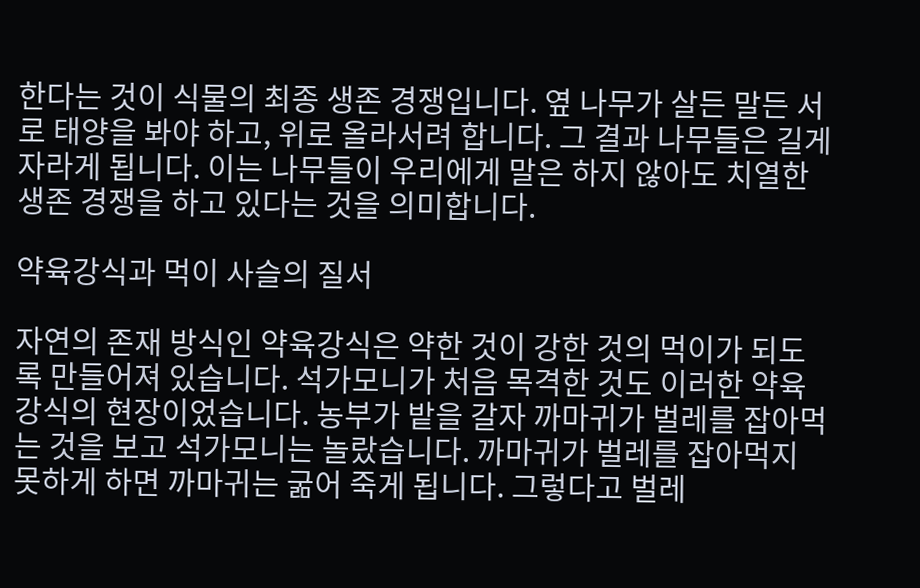한다는 것이 식물의 최종 생존 경쟁입니다. 옆 나무가 살든 말든 서로 태양을 봐야 하고, 위로 올라서려 합니다. 그 결과 나무들은 길게 자라게 됩니다. 이는 나무들이 우리에게 말은 하지 않아도 치열한 생존 경쟁을 하고 있다는 것을 의미합니다.

약육강식과 먹이 사슬의 질서

자연의 존재 방식인 약육강식은 약한 것이 강한 것의 먹이가 되도록 만들어져 있습니다. 석가모니가 처음 목격한 것도 이러한 약육강식의 현장이었습니다. 농부가 밭을 갈자 까마귀가 벌레를 잡아먹는 것을 보고 석가모니는 놀랐습니다. 까마귀가 벌레를 잡아먹지 못하게 하면 까마귀는 굶어 죽게 됩니다. 그렇다고 벌레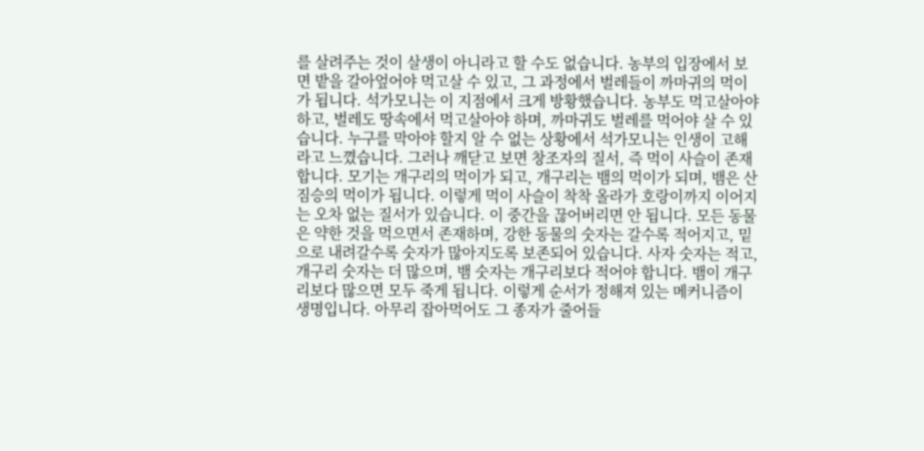를 살려주는 것이 살생이 아니라고 할 수도 없습니다. 농부의 입장에서 보면 밭을 갈아엎어야 먹고살 수 있고, 그 과정에서 벌레들이 까마귀의 먹이가 됩니다. 석가모니는 이 지점에서 크게 방황했습니다. 농부도 먹고살아야 하고, 벌레도 땅속에서 먹고살아야 하며, 까마귀도 벌레를 먹어야 살 수 있습니다. 누구를 막아야 할지 알 수 없는 상황에서 석가모니는 인생이 고해라고 느꼈습니다. 그러나 깨닫고 보면 창조자의 질서, 즉 먹이 사슬이 존재합니다. 모기는 개구리의 먹이가 되고, 개구리는 뱀의 먹이가 되며, 뱀은 산짐승의 먹이가 됩니다. 이렇게 먹이 사슬이 착착 올라가 호랑이까지 이어지는 오차 없는 질서가 있습니다. 이 중간을 끊어버리면 안 됩니다. 모든 동물은 약한 것을 먹으면서 존재하며, 강한 동물의 숫자는 갈수록 적어지고, 밑으로 내려갈수록 숫자가 많아지도록 보존되어 있습니다. 사자 숫자는 적고, 개구리 숫자는 더 많으며, 뱀 숫자는 개구리보다 적어야 합니다. 뱀이 개구리보다 많으면 모두 죽게 됩니다. 이렇게 순서가 정해져 있는 메커니즘이 생명입니다. 아무리 잡아먹어도 그 종자가 줄어들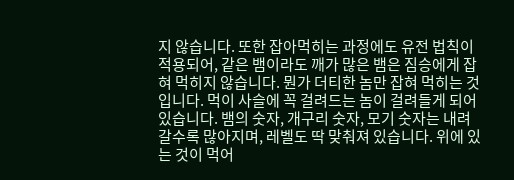지 않습니다. 또한 잡아먹히는 과정에도 유전 법칙이 적용되어, 같은 뱀이라도 깨가 많은 뱀은 짐승에게 잡혀 먹히지 않습니다. 뭔가 더티한 놈만 잡혀 먹히는 것입니다. 먹이 사슬에 꼭 걸려드는 놈이 걸려들게 되어 있습니다. 뱀의 숫자, 개구리 숫자, 모기 숫자는 내려갈수록 많아지며, 레벨도 딱 맞춰져 있습니다. 위에 있는 것이 먹어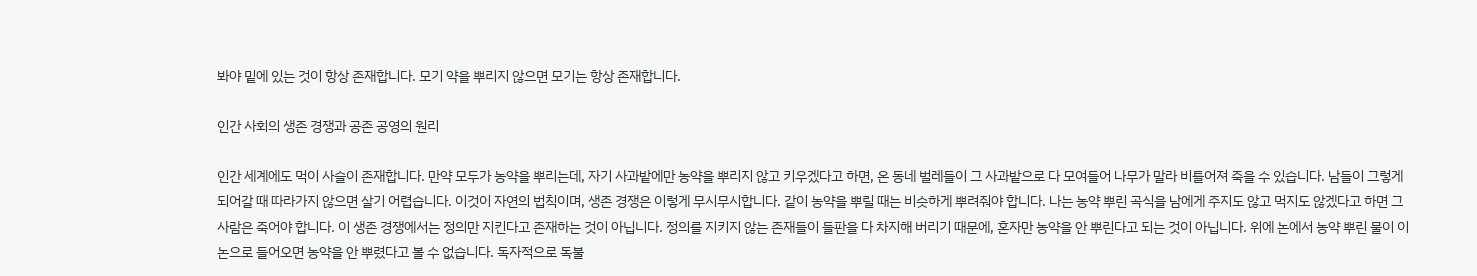봐야 밑에 있는 것이 항상 존재합니다. 모기 약을 뿌리지 않으면 모기는 항상 존재합니다.

인간 사회의 생존 경쟁과 공존 공영의 원리

인간 세계에도 먹이 사슬이 존재합니다. 만약 모두가 농약을 뿌리는데, 자기 사과밭에만 농약을 뿌리지 않고 키우겠다고 하면, 온 동네 벌레들이 그 사과밭으로 다 모여들어 나무가 말라 비틀어져 죽을 수 있습니다. 남들이 그렇게 되어갈 때 따라가지 않으면 살기 어렵습니다. 이것이 자연의 법칙이며, 생존 경쟁은 이렇게 무시무시합니다. 같이 농약을 뿌릴 때는 비슷하게 뿌려줘야 합니다. 나는 농약 뿌린 곡식을 남에게 주지도 않고 먹지도 않겠다고 하면 그 사람은 죽어야 합니다. 이 생존 경쟁에서는 정의만 지킨다고 존재하는 것이 아닙니다. 정의를 지키지 않는 존재들이 들판을 다 차지해 버리기 때문에, 혼자만 농약을 안 뿌린다고 되는 것이 아닙니다. 위에 논에서 농약 뿌린 물이 이 논으로 들어오면 농약을 안 뿌렸다고 볼 수 없습니다. 독자적으로 독불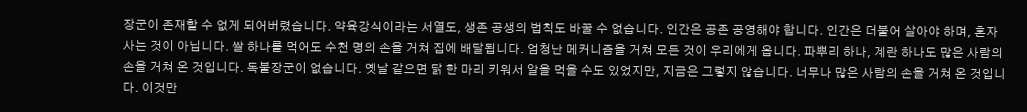장군이 존재할 수 없게 되어버렸습니다. 약육강식이라는 서열도, 생존 공생의 법칙도 바꿀 수 없습니다. 인간은 공존 공영해야 합니다. 인간은 더불어 살아야 하며, 혼자 사는 것이 아닙니다. 쌀 하나를 먹어도 수천 명의 손을 거쳐 집에 배달됩니다. 엄청난 메커니즘을 거쳐 모든 것이 우리에게 옵니다. 파뿌리 하나, 계란 하나도 많은 사람의 손을 거쳐 온 것입니다. 독불장군이 없습니다. 옛날 같으면 닭 한 마리 키워서 알을 먹을 수도 있었지만, 지금은 그렇지 않습니다. 너무나 많은 사람의 손을 거쳐 온 것입니다. 이것만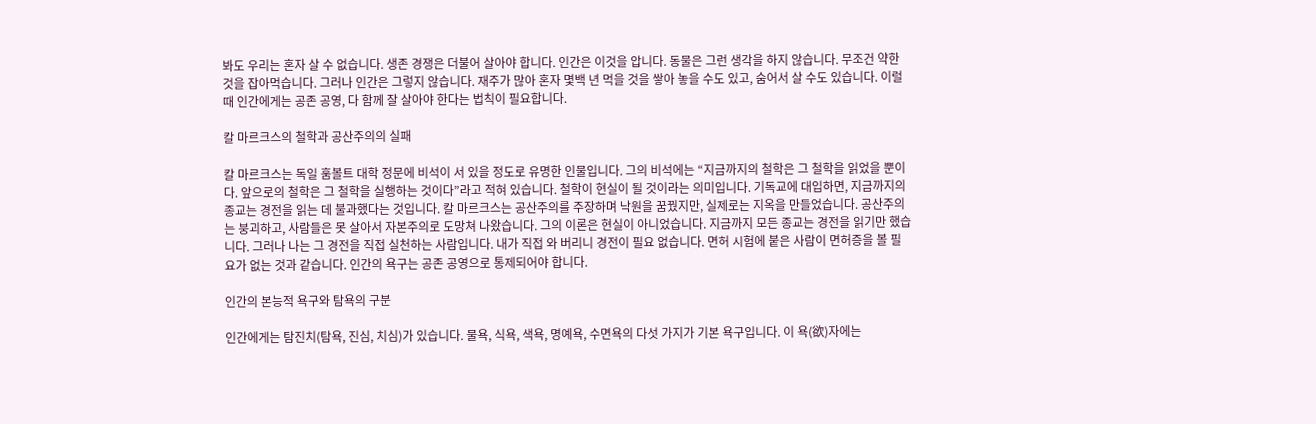봐도 우리는 혼자 살 수 없습니다. 생존 경쟁은 더불어 살아야 합니다. 인간은 이것을 압니다. 동물은 그런 생각을 하지 않습니다. 무조건 약한 것을 잡아먹습니다. 그러나 인간은 그렇지 않습니다. 재주가 많아 혼자 몇백 년 먹을 것을 쌓아 놓을 수도 있고, 숨어서 살 수도 있습니다. 이럴 때 인간에게는 공존 공영, 다 함께 잘 살아야 한다는 법칙이 필요합니다.

칼 마르크스의 철학과 공산주의의 실패

칼 마르크스는 독일 훔볼트 대학 정문에 비석이 서 있을 정도로 유명한 인물입니다. 그의 비석에는 “지금까지의 철학은 그 철학을 읽었을 뿐이다. 앞으로의 철학은 그 철학을 실행하는 것이다”라고 적혀 있습니다. 철학이 현실이 될 것이라는 의미입니다. 기독교에 대입하면, 지금까지의 종교는 경전을 읽는 데 불과했다는 것입니다. 칼 마르크스는 공산주의를 주장하며 낙원을 꿈꿨지만, 실제로는 지옥을 만들었습니다. 공산주의는 붕괴하고, 사람들은 못 살아서 자본주의로 도망쳐 나왔습니다. 그의 이론은 현실이 아니었습니다. 지금까지 모든 종교는 경전을 읽기만 했습니다. 그러나 나는 그 경전을 직접 실천하는 사람입니다. 내가 직접 와 버리니 경전이 필요 없습니다. 면허 시험에 붙은 사람이 면허증을 볼 필요가 없는 것과 같습니다. 인간의 욕구는 공존 공영으로 통제되어야 합니다.

인간의 본능적 욕구와 탐욕의 구분

인간에게는 탐진치(탐욕, 진심, 치심)가 있습니다. 물욕, 식욕, 색욕, 명예욕, 수면욕의 다섯 가지가 기본 욕구입니다. 이 욕(欲)자에는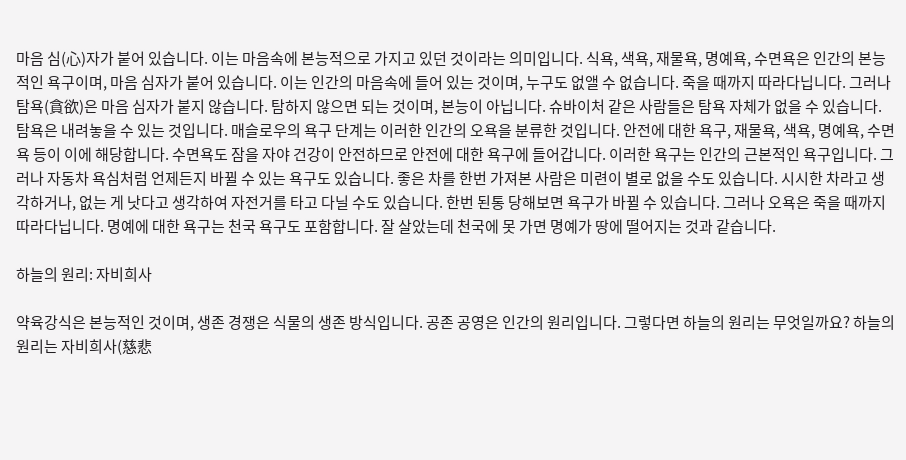마음 심(心)자가 붙어 있습니다. 이는 마음속에 본능적으로 가지고 있던 것이라는 의미입니다. 식욕, 색욕, 재물욕, 명예욕, 수면욕은 인간의 본능적인 욕구이며, 마음 심자가 붙어 있습니다. 이는 인간의 마음속에 들어 있는 것이며, 누구도 없앨 수 없습니다. 죽을 때까지 따라다닙니다. 그러나 탐욕(貪欲)은 마음 심자가 붙지 않습니다. 탐하지 않으면 되는 것이며, 본능이 아닙니다. 슈바이처 같은 사람들은 탐욕 자체가 없을 수 있습니다. 탐욕은 내려놓을 수 있는 것입니다. 매슬로우의 욕구 단계는 이러한 인간의 오욕을 분류한 것입니다. 안전에 대한 욕구, 재물욕, 색욕, 명예욕, 수면욕 등이 이에 해당합니다. 수면욕도 잠을 자야 건강이 안전하므로 안전에 대한 욕구에 들어갑니다. 이러한 욕구는 인간의 근본적인 욕구입니다. 그러나 자동차 욕심처럼 언제든지 바뀔 수 있는 욕구도 있습니다. 좋은 차를 한번 가져본 사람은 미련이 별로 없을 수도 있습니다. 시시한 차라고 생각하거나, 없는 게 낫다고 생각하여 자전거를 타고 다닐 수도 있습니다. 한번 된통 당해보면 욕구가 바뀔 수 있습니다. 그러나 오욕은 죽을 때까지 따라다닙니다. 명예에 대한 욕구는 천국 욕구도 포함합니다. 잘 살았는데 천국에 못 가면 명예가 땅에 떨어지는 것과 같습니다.

하늘의 원리: 자비희사

약육강식은 본능적인 것이며, 생존 경쟁은 식물의 생존 방식입니다. 공존 공영은 인간의 원리입니다. 그렇다면 하늘의 원리는 무엇일까요? 하늘의 원리는 자비희사(慈悲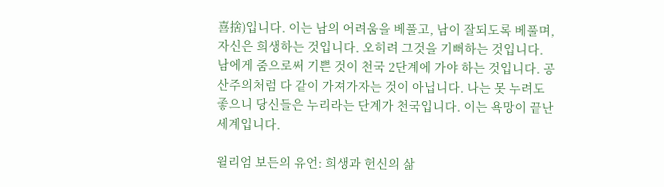喜捨)입니다. 이는 남의 어려움을 베풀고, 남이 잘되도록 베풀며, 자신은 희생하는 것입니다. 오히려 그것을 기뻐하는 것입니다. 남에게 줌으로써 기쁜 것이 천국 2단계에 가야 하는 것입니다. 공산주의처럼 다 같이 가져가자는 것이 아닙니다. 나는 못 누려도 좋으니 당신들은 누리라는 단계가 천국입니다. 이는 욕망이 끝난 세계입니다.

윌리엄 보든의 유언: 희생과 헌신의 삶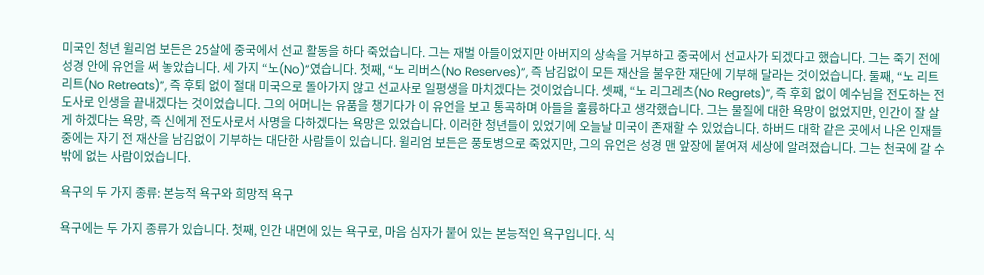미국인 청년 윌리엄 보든은 25살에 중국에서 선교 활동을 하다 죽었습니다. 그는 재벌 아들이었지만 아버지의 상속을 거부하고 중국에서 선교사가 되겠다고 했습니다. 그는 죽기 전에 성경 안에 유언을 써 놓았습니다. 세 가지 “노(No)”였습니다. 첫째, “노 리버스(No Reserves)”, 즉 남김없이 모든 재산을 불우한 재단에 기부해 달라는 것이었습니다. 둘째, “노 리트리트(No Retreats)”, 즉 후퇴 없이 절대 미국으로 돌아가지 않고 선교사로 일평생을 마치겠다는 것이었습니다. 셋째, “노 리그레츠(No Regrets)”, 즉 후회 없이 예수님을 전도하는 전도사로 인생을 끝내겠다는 것이었습니다. 그의 어머니는 유품을 챙기다가 이 유언을 보고 통곡하며 아들을 훌륭하다고 생각했습니다. 그는 물질에 대한 욕망이 없었지만, 인간이 잘 살게 하겠다는 욕망, 즉 신에게 전도사로서 사명을 다하겠다는 욕망은 있었습니다. 이러한 청년들이 있었기에 오늘날 미국이 존재할 수 있었습니다. 하버드 대학 같은 곳에서 나온 인재들 중에는 자기 전 재산을 남김없이 기부하는 대단한 사람들이 있습니다. 윌리엄 보든은 풍토병으로 죽었지만, 그의 유언은 성경 맨 앞장에 붙여져 세상에 알려졌습니다. 그는 천국에 갈 수밖에 없는 사람이었습니다.

욕구의 두 가지 종류: 본능적 욕구와 희망적 욕구

욕구에는 두 가지 종류가 있습니다. 첫째, 인간 내면에 있는 욕구로, 마음 심자가 붙어 있는 본능적인 욕구입니다. 식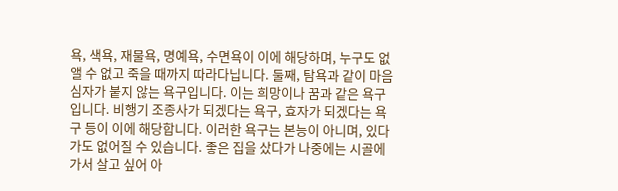욕, 색욕, 재물욕, 명예욕, 수면욕이 이에 해당하며, 누구도 없앨 수 없고 죽을 때까지 따라다닙니다. 둘째, 탐욕과 같이 마음 심자가 붙지 않는 욕구입니다. 이는 희망이나 꿈과 같은 욕구입니다. 비행기 조종사가 되겠다는 욕구, 효자가 되겠다는 욕구 등이 이에 해당합니다. 이러한 욕구는 본능이 아니며, 있다가도 없어질 수 있습니다. 좋은 집을 샀다가 나중에는 시골에 가서 살고 싶어 아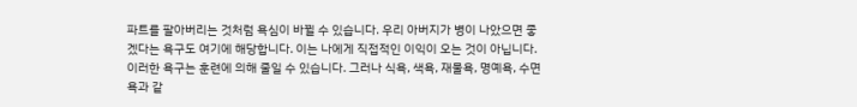파트를 팔아버리는 것처럼 욕심이 바뀔 수 있습니다. 우리 아버지가 병이 나았으면 좋겠다는 욕구도 여기에 해당합니다. 이는 나에게 직접적인 이익이 오는 것이 아닙니다. 이러한 욕구는 훈련에 의해 줄일 수 있습니다. 그러나 식욕, 색욕, 재물욕, 명예욕, 수면욕과 같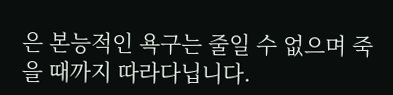은 본능적인 욕구는 줄일 수 없으며 죽을 때까지 따라다닙니다.